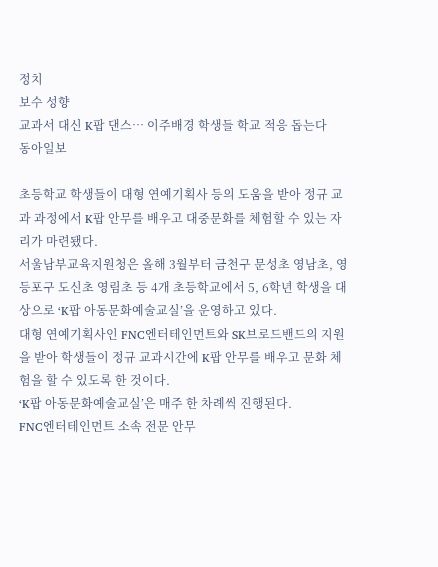정치
보수 성향
교과서 대신 K팝 댄스… 이주배경 학생들 학교 적응 돕는다
동아일보

초등학교 학생들이 대형 연예기획사 등의 도움을 받아 정규 교과 과정에서 K팝 안무를 배우고 대중문화를 체험할 수 있는 자리가 마련됐다.
서울남부교육지원청은 올해 3월부터 금천구 문성초 영남초, 영등포구 도신초 영림초 등 4개 초등학교에서 5, 6학년 학생을 대상으로 ‘K팝 아동문화예술교실’을 운영하고 있다.
대형 연예기획사인 FNC엔터테인먼트와 SK브로드밴드의 지원을 받아 학생들이 정규 교과시간에 K팝 안무를 배우고 문화 체험을 할 수 있도록 한 것이다.
‘K팝 아동문화예술교실’은 매주 한 차례씩 진행된다.
FNC엔터테인먼트 소속 전문 안무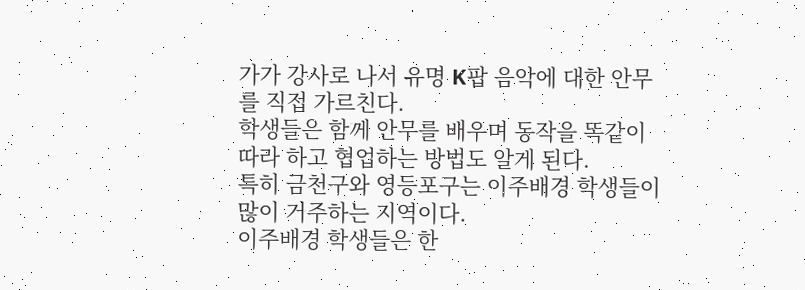가가 강사로 나서 유명 K팝 음악에 대한 안무를 직접 가르친다.
학생들은 함께 안무를 배우며 동작을 똑같이 따라 하고 협업하는 방법도 알게 된다.
특히 금천구와 영등포구는 이주배경 학생들이 많이 거주하는 지역이다.
이주배경 학생들은 한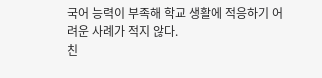국어 능력이 부족해 학교 생활에 적응하기 어려운 사례가 적지 않다.
친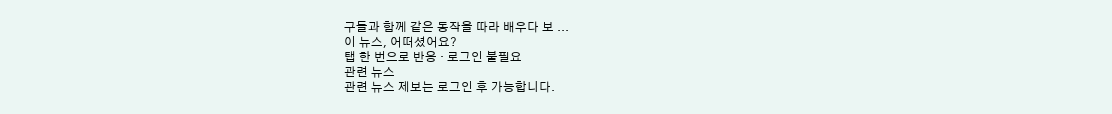구들과 함께 같은 동작을 따라 배우다 보 ...
이 뉴스, 어떠셨어요?
탭 한 번으로 반응 · 로그인 불필요
관련 뉴스
관련 뉴스 제보는 로그인 후 가능합니다.